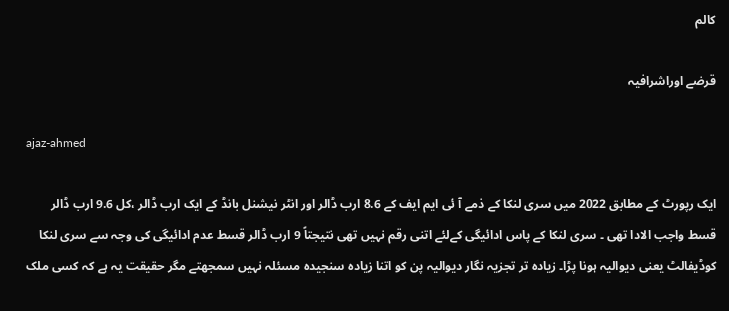کالم

قرضے اوراشرافیہ

ajaz-ahmed

ایک رپورٹ کے مطابق 2022 میں سری لنکا کے ذمے آ ئی ایم ایف کے 8.6 ارب ڈالر اور انٹر نیشنل بانڈ کے ایک ارب ڈالر ،کل 9.6 ارب ڈالر قسط واجب الادا تھی ۔ سری لنکا کے پاس ادائیگی کےلئے اتنی رقم نہیں تھی نتیجتاً 9 ارب ڈالر قسط عدم ادائیگی کی وجہ سے سری لنکا کوڈیفالٹ یعنی دیوالیہ ہونا پڑا۔ زیادہ تر تجزیہ نگار دیوالیہ پن کو اتنا زیادہ سنجیدہ مسئلہ نہیں سمجھتے مگر حقیقت یہ ہے کہ کسی ملک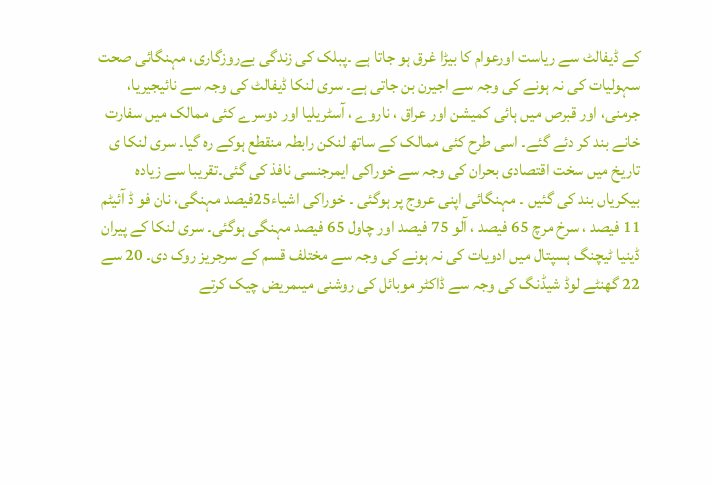کے ڈیفالٹ سے ریاست اورعوام کا بیڑا غرق ہو جاتا ہے ۔پبلک کی زندگی بےروزگاری، مہنگائی صحت سہولیات کی نہ ہونے کی وجہ سے اجیرن بن جاتی ہے۔ سری لنکا ڈیفالٹ کی وجہ سے نائیجیریا، جرمنی، اور قبرص میں ہائی کمیشن اور عراق ، ناروے ، آسٹریلیا اور دوسرے کئی ممالک میں سفارت خانے بند کر دئے گئے۔ اسی طرح کئی ممالک کے ساتھ لنکن رابطہ منقطع ہوکے رہ گیا۔ سری لنکا ی تاریخ میں سخت اقتصادی بحران کی وجہ سے خوراکی ایمرجنسی نافذ کی گئی۔تقریبا سے زیادہ بیکریاں بند کی گئیں ۔ مہنگائی اپنی عروج پر ہوگئی ۔ خوراکی اشیاء25فیصد مہنگی، نان فو ڈ آئیٹم 11 فیصد ، سرخ مرچ 65 فیصد ، آلو 75 فیصد اور چاول 65 فیصد مہنگی ہوگئی۔ سری لنکا کے پیران ڈینیا ٹیچنگ ہسپتال میں ادویات کی نہ ہونے کی وجہ سے مختلف قسم کے سرجریز روک دی۔ 20 سے 22 گھنٹے لوڈ شیڈنگ کی وجہ سے ڈاکٹر موبائل کی روشنی میںمریض چیک کرتے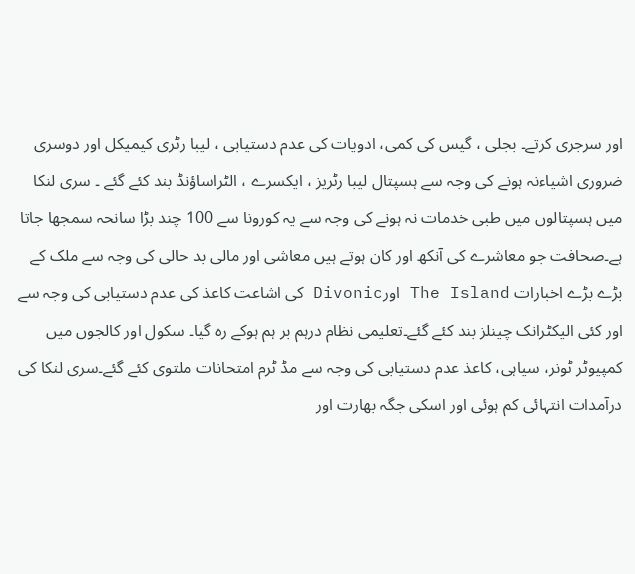اور سرجری کرتے۔ بجلی ، گیس کی کمی، ادویات کی عدم دستیابی ، لیبا رٹری کیمیکل اور دوسری ضروری اشیاءنہ ہونے کی وجہ سے ہسپتال لیبا رٹریز ، ایکسرے ، الٹراساؤنڈ بند کئے گئے ۔ سری لنکا میں ہسپتالوں میں طبی خدمات نہ ہونے کی وجہ سے یہ کورونا سے 100 چند بڑا سانحہ سمجھا جاتا ہے۔صحافت جو معاشرے کی آنکھ اور کان ہوتے ہیں معاشی اور مالی بد حالی کی وجہ سے ملک کے بڑے بڑے اخبارات The Island اورDivonic کی اشاعت کاعذ کی عدم دستیابی کی وجہ سے اور کئی الیکٹرانک چینلز بند کئے گئے۔تعلیمی نظام درہم بر ہم ہوکے رہ گیا۔ سکول اور کالجوں میں کمپیوٹر ٹونر، سیاہی، کاعذ عدم دستیابی کی وجہ سے مڈ ٹرم امتحانات ملتوی کئے گئے۔سری لنکا کی درآمدات انتہائی کم ہوئی اور اسکی جگہ بھارت اور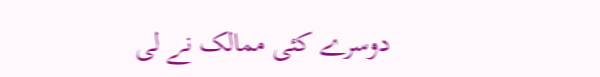دوسرے کئی ممالک نے لی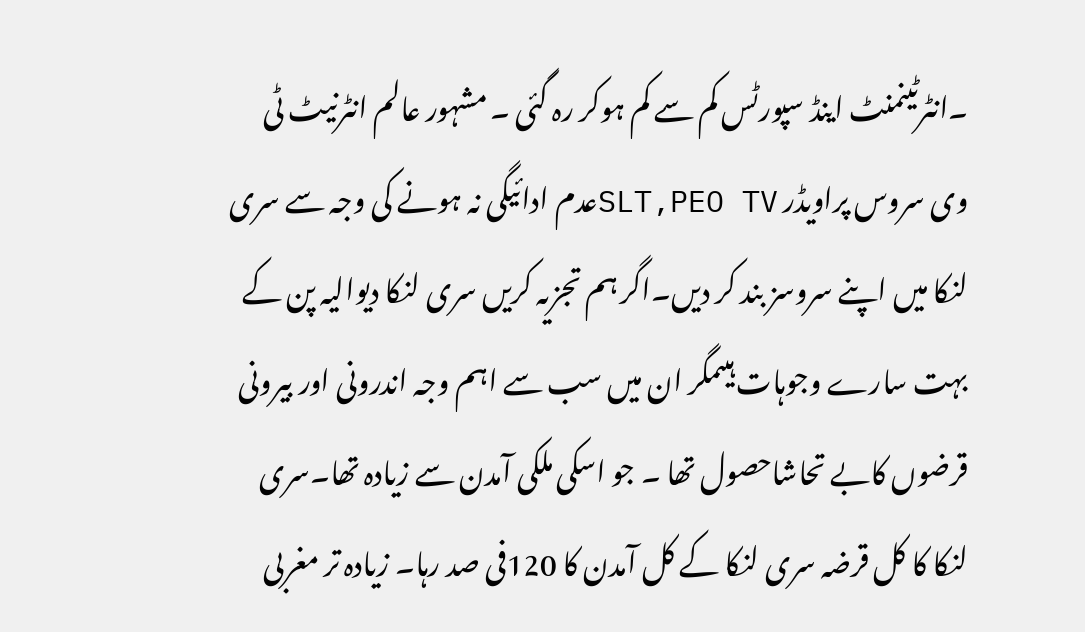۔انٹرٹینمنٹ اینڈ سپورٹس کم سے کم ہوکر رہ گئی ۔ مشہور عالم انٹرنیٹ ٹی وی سروس پراویڈر SLT,PEO TVعدم ادائیگی نہ ہونے کی وجہ سے سری لنکا میں اپنے سروسز بند کر دیں۔اگر ہم تجزیہ کریں سری لنکا دیوالیہ پن کے بہت سارے وجوہات ہیںمگر ان میں سب سے اہم وجہ اندرونی اور بیرونی قرضوں کابے تحاشاحصول تھا ۔ جو اسکی ملکی آمدن سے زیادہ تھا۔سری لنکا کا کل قرضہ سری لنکا کے کل آمدن کا 120فی صد رہا۔ زیادہ تر مغربی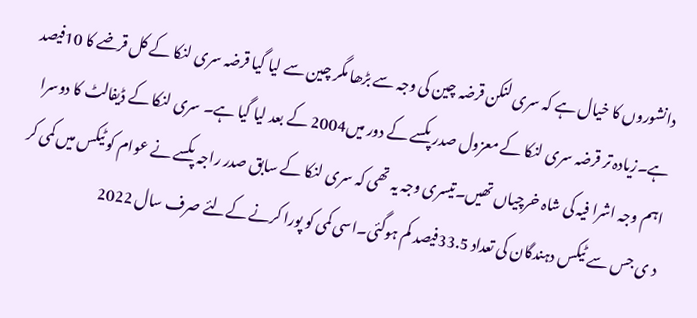دانشوروں کا خیال ہے کہ سری لنکن قرضہ چین کی وجہ سے بڑھا مگر چین سے لیا گیا قرضہ سری لنکا کے کل قرضے کا 10فیصد ہے۔زیادہ تر قرضہ سری لنکا کے معزول صدر پکسے کے دور میں2004 کے بعد لیا گیا ہے۔ سری لنکا کے ڈیفالٹ کا دوسرا اہم وجہ اشرا فیہ کی شاہ خرچیاں تھیں۔تیسری وجہ یہ تھی کہ سری لنکا کے سابق صدر راجہ پکسے نے عوام کو ٹیکس میں کمی کر د ی جس سے ٹیکس دہندگان کی تعداد 33.5فیصد کم ہوگئی۔اسی کمی کو پورا کرنے کےلئے صرف سال 2022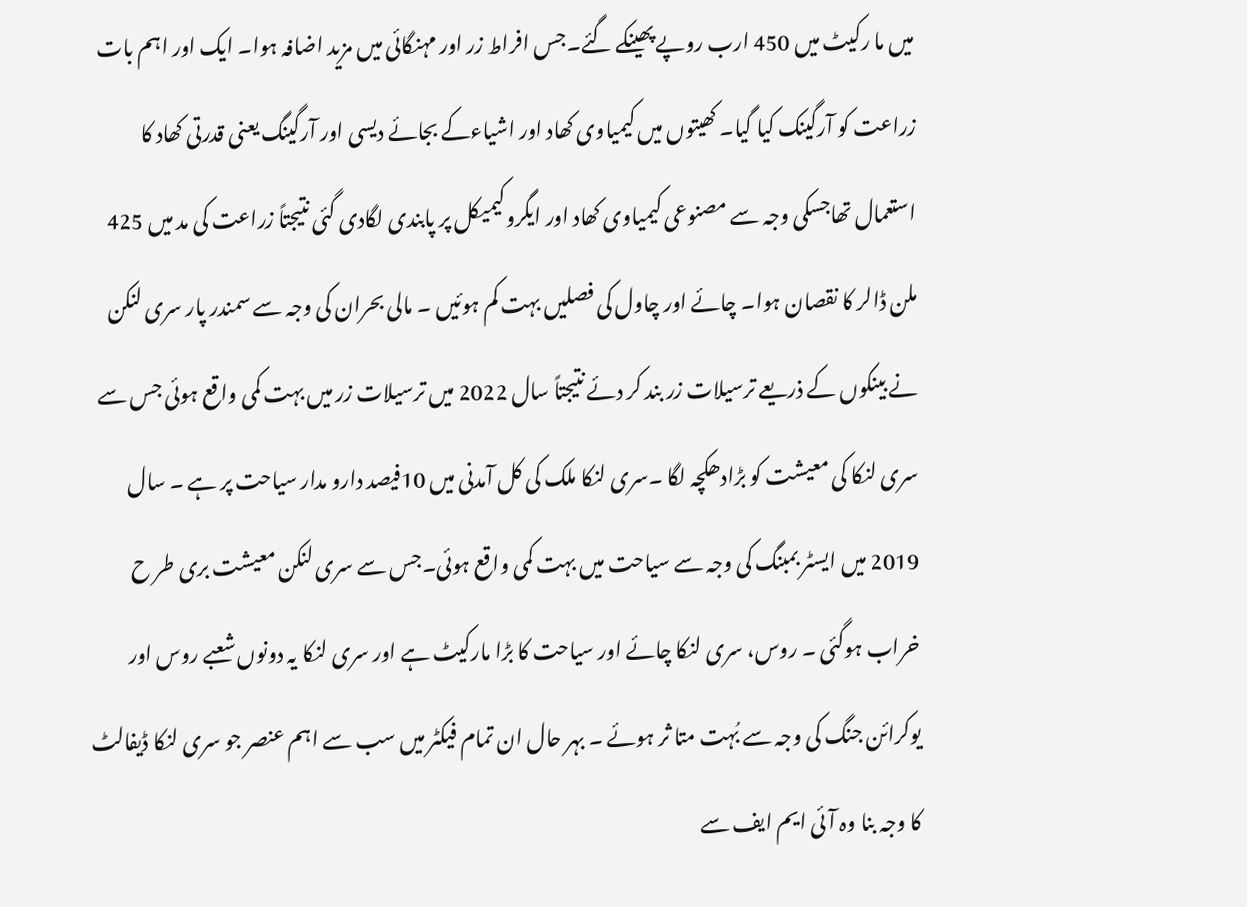میں ما رکیٹ میں 450 ارب روپے پھینکے گئے۔جس افراط زر اور مہنگائی میں مزید اضافہ ہوا۔ ایک اور اہم بات زراعت کو آرگینک کیا گیا۔ کھیتوں میں کیمیاوی کھاد اور اشیاءکے بجائے دیسی اور آرگینگ یعنی قدرتی کھاد کا استعمال تھاجسکی وجہ سے مصنوعی کیمیاوی کھاد اور ایگروکیمیکل پر پابندی لگادی گئی نتیجتاً زراعت کی مد میں 425 ملن ڈالر کا نقصان ہوا۔ چائے اور چاول کی فصلیں بہت کم ہوئیں ۔ مالی بحران کی وجہ سے سمندر پار سری لنکن نے بینکوں کے ذریعے ترسیلات زر بند کر دئے نتیجتاً سال 2022 میں ترسیلات زر میں بہت کمی واقع ہوئی جس سے سری لنکا کی معیشت کو بڑادھکچہ لگا ۔سری لنکا ملک کی کل آمدنی میں 10فیصد دارو مدار سیاحت پر ہے ۔ سال 2019 میں ایسٹر بمبنگ کی وجہ سے سیاحت میں بہت کمی واقع ہوئی۔جس سے سری لنکن معیشت بری طر ح خراب ہوگئی ۔ روس، سری لنکا چائے اور سیاحت کا بڑا مارکیٹ ہے اور سری لنکا یہ دونوں شعبے روس اور یوکرائن جنگ کی وجہ سے بُہت متا ثر ہوئے ۔ بہر حال ان تمام فیکٹر میں سب سے اہم عنصر جو سری لنکا ڈیفالٹ کا وجہ بنا وہ آئی ایم ایف سے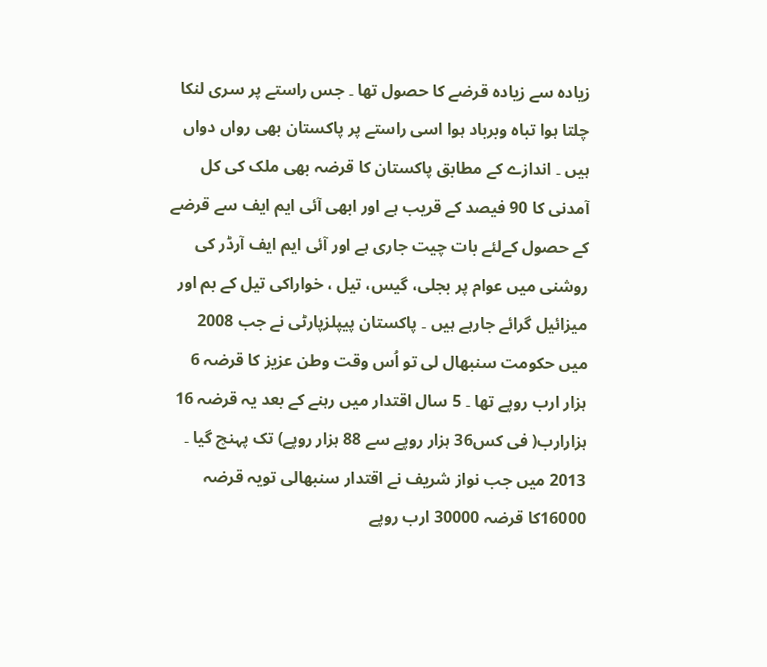زیادہ سے زیادہ قرضے کا حصول تھا ۔ جس راستے پر سری لنکا چلتا ہوا تباہ وبرباد ہوا اسی راستے پر پاکستان بھی رواں دواں ہیں ۔ اندازے کے مطابق پاکستان کا قرضہ بھی ملک کی کل آمدنی کا 90 فیصد کے قریب ہے اور ابھی آئی ایم ایف سے قرضے کے حصول کےلئے بات چیت جاری ہے اور آئی ایم ایف آرڈر کی روشنی میں عوام پر بجلی، گیس، تیل ، خواراکی تیل کے بم اور میزائیل گرائے جارہے ہیں ۔ پاکستان پیپلزپارٹی نے جب 2008 میں حکومت سنبھال لی تو اُس وقت وطن عزیز کا قرضہ 6 ہزار ارب روپے تھا ۔ 5 سال اقتدار میں رہنے کے بعد یہ قرضہ 16 ہزارارب( فی کس36 ہزار روپے سے 88 ہزار روپے) تک پہنچ گیا ۔ 2013 میں جب نواز شریف نے اقتدار سنبھالی تویہ قرضہ 16000کا قرضہ 30000 ارب روپے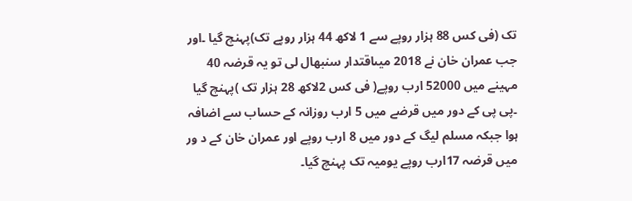تک (فی کس 88 ہزار روپے سے 1 لاکھ 44 ہزار روپے تک)پہنچ گیا ۔اور جب عمران خان نے 2018 میںاقتدار سنبھال لی تو یہ قرضہ 40 مہینے میں 52000 ارب روپے( فی کس 2لاکھ 28 ہزار تک )پہنچ گیا ۔پی پی کے دور میں قرضے میں 5 ارب روزانہ کے حساب سے اضافہ ہوا جبکہ مسلم لیگ کے دور میں 8 ارب روپے اور عمران خان کے د ور میں قرضہ 17ارب روپے یومیہ تک پہنچ گیا۔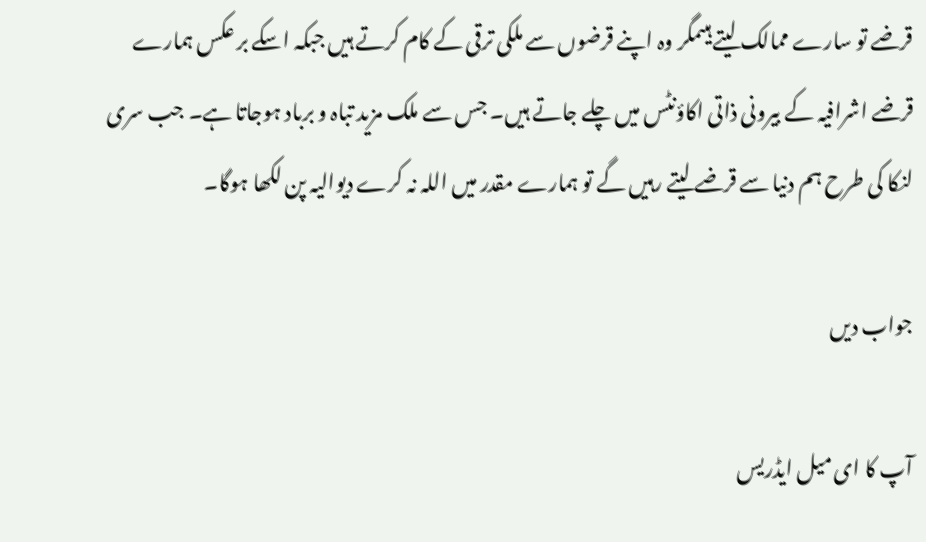قرضے تو سارے ممالک لیتے ہیںمگر وہ اپنے قرضوں سے ملکی ترقی کے کام کرتے ہیں جبکہ اسکے بر عکس ہمارے قرضے اشرافیہ کے بیرونی ذاتی اکاؤنٹس میں چلے جاتے ہیں۔ جس سے ملک مزید تباہ و برباد ہوجاتا ہے۔ جب سری لنکا کی طرح ہم دنیا سے قرضے لیتے رہیں گے تو ہمارے مقدر میں اللہ نہ کرے دیوالیہ پن لکھا ہوگا۔

جواب دیں

آپ کا ای میل ایڈریس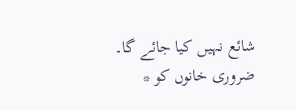شائع نہیں کیا جائے گا۔ ضروری خانوں کو *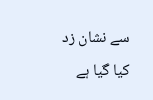سے نشان زد کیا گیا ہے